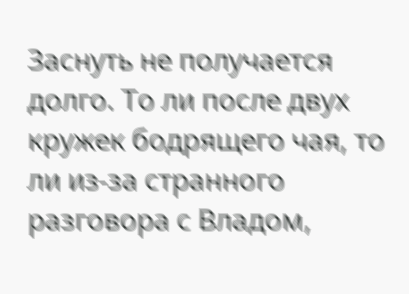Заснуть не получается долго. То ли после двух кружек бодрящего чая, то ли из-за странного разговора с Владом,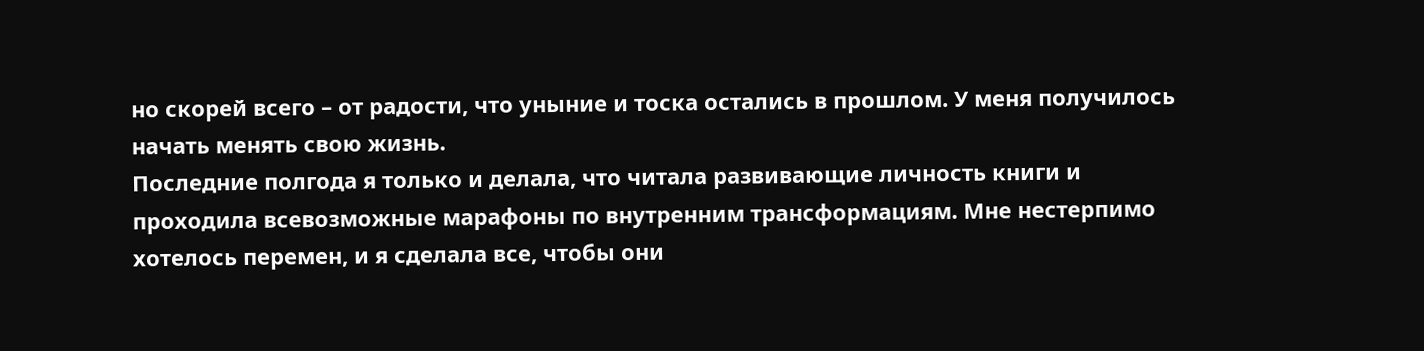но скорей всего – от радости, что уныние и тоска остались в прошлом. У меня получилось начать менять свою жизнь.
Последние полгода я только и делала, что читала развивающие личность книги и проходила всевозможные марафоны по внутренним трансформациям. Мне нестерпимо хотелось перемен, и я сделала все, чтобы они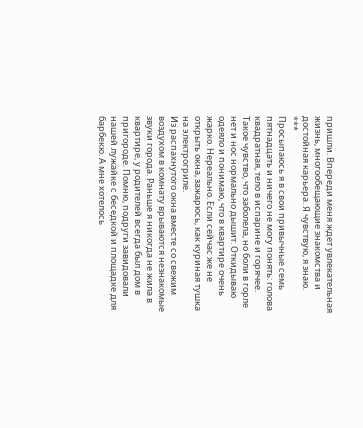пришли. Впереди меня ждет увлекательная жизнь, многообещающие знакомства и достойная карьера. Я чувствую, я знаю.
***
Просыпаюсь я в свои привычные семь пятнадцать и ничего не могу понять: голова квадратная, тело в испарине и горячее. Такое чувство, что заболела, но боли в горле нет и нос нормально дышит. Откидываю одеяло и понимаю, что в квартире очень жарко. Нереально. Если сейчас же не открыть окна, зажарюсь, как куриная тушка на электрогриле.
Из распахнутого окна вместе со свежим воздухом в комнату врываются незнакомые звуки города. Раньше я никогда не жила в квартире, у родителей всегда был дом в пригороде. Помню, подруги завидовали нашей лужайке с беседкой и площадке для барбекю. А мне хотелось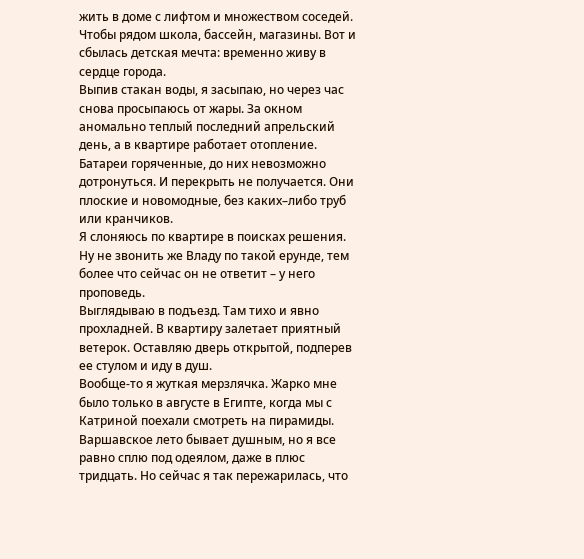жить в доме с лифтом и множеством соседей. Чтобы рядом школа, бассейн, магазины. Вот и сбылась детская мечта: временно живу в сердце города.
Выпив стакан воды, я засыпаю, но через час снова просыпаюсь от жары. За окном аномально теплый последний апрельский день, а в квартире работает отопление. Батареи горяченные, до них невозможно дотронуться. И перекрыть не получается. Они плоские и новомодные, без каких–либо труб или кранчиков.
Я слоняюсь по квартире в поисках решения. Ну не звонить же Владу по такой ерунде, тем более что сейчас он не ответит – у него проповедь.
Выглядываю в подъезд. Там тихо и явно прохладней. В квартиру залетает приятный ветерок. Оставляю дверь открытой, подперев ее стулом и иду в душ.
Вообще-то я жуткая мерзлячка. Жарко мне было только в августе в Египте, когда мы с Катриной поехали смотреть на пирамиды. Варшавское лето бывает душным, но я все равно сплю под одеялом, даже в плюс тридцать. Но сейчас я так пережарилась, что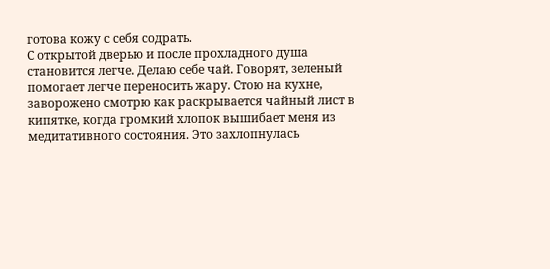готова кожу с себя содрать.
С открытой дверью и после прохладного душа становится легче. Делаю себе чай. Говорят, зеленый помогает легче переносить жару. Стою на кухне, заворожено смотрю как раскрывается чайный лист в кипятке, когда громкий хлопок вышибает меня из медитативного состояния. Это захлопнулась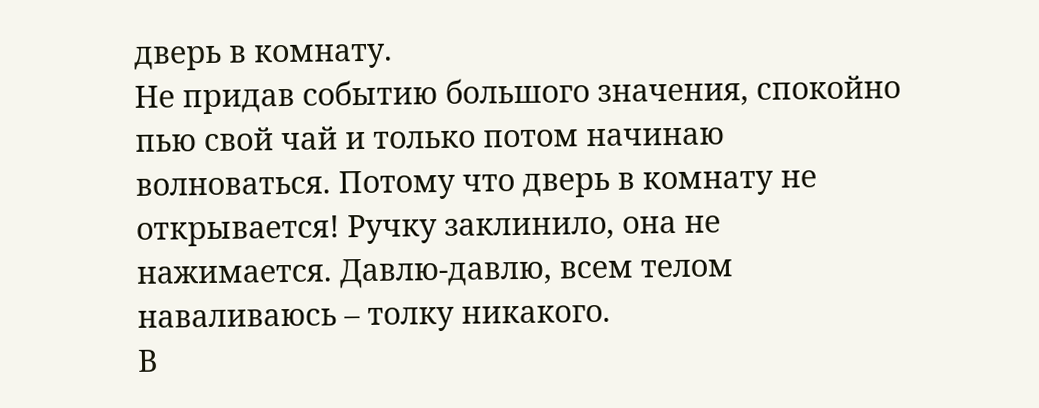дверь в комнату.
Не придав событию большого значения, спокойно пью свой чай и только потом начинаю волноваться. Потому что дверь в комнату не открывается! Ручку заклинило, она не нажимается. Давлю-давлю, всем телом наваливаюсь – толку никакого.
В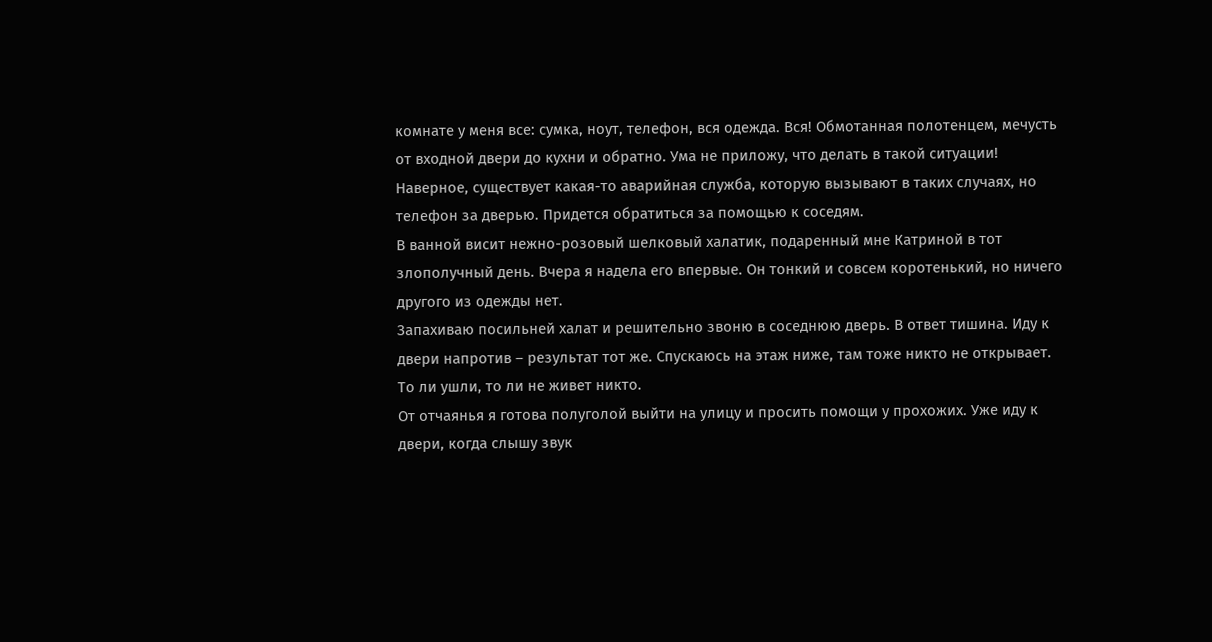комнате у меня все: сумка, ноут, телефон, вся одежда. Вся! Обмотанная полотенцем, мечусть от входной двери до кухни и обратно. Ума не приложу, что делать в такой ситуации! Наверное, существует какая-то аварийная служба, которую вызывают в таких случаях, но телефон за дверью. Придется обратиться за помощью к соседям.
В ванной висит нежно-розовый шелковый халатик, подаренный мне Катриной в тот злополучный день. Вчера я надела его впервые. Он тонкий и совсем коротенький, но ничего другого из одежды нет.
Запахиваю посильней халат и решительно звоню в соседнюю дверь. В ответ тишина. Иду к двери напротив – результат тот же. Спускаюсь на этаж ниже, там тоже никто не открывает. То ли ушли, то ли не живет никто.
От отчаянья я готова полуголой выйти на улицу и просить помощи у прохожих. Уже иду к двери, когда слышу звук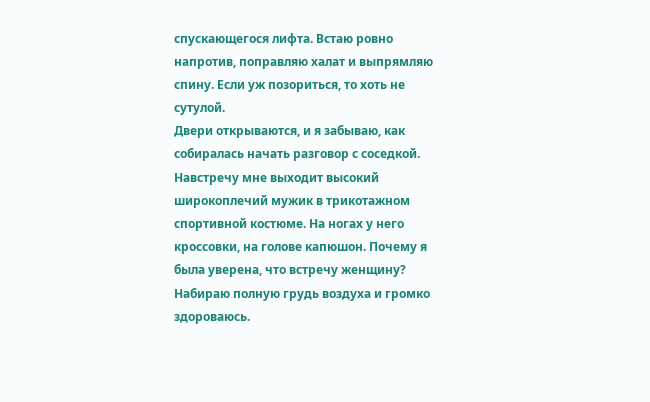спускающегося лифта. Встаю ровно напротив, поправляю халат и выпрямляю спину. Если уж позориться, то хоть не сутулой.
Двери открываются, и я забываю, как собиралась начать разговор с соседкой. Навстречу мне выходит высокий широкоплечий мужик в трикотажном спортивной костюме. На ногах у него кроссовки, на голове капюшон. Почему я была уверена, что встречу женщину?
Набираю полную грудь воздуха и громко здороваюсь.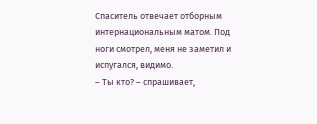Спаситель отвечает отборным интернациональным матом. Под ноги смотрел, меня не заметил и испугался, видимо.
– Ты кто? – спрашивает,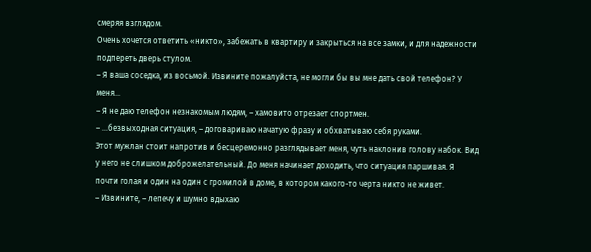смеряя взглядом.
Очень хочется ответить «никто», забежать в квартиру и закрыться на все замки, и для надежности подпереть дверь стулом.
– Я ваша соседка, из восьмой. Извините пожалуйста, не могли бы вы мне дать свой телефон? У меня…
– Я не даю телефон незнакомым людям, – хамовито отрезает спортмен.
– …безвыходная ситуация, – договариваю начатую фразу и обхватываю себя руками.
Этот мужлан стоит напротив и бесцеремонно разглядывает меня, чуть наклонив голову набок. Вид у него не слишком доброжелательный. До меня начинает доходить, что ситуация паршивая. Я почти голая и один на один с громилой в доме, в котором какого-то черта никто не живет.
– Извините, – лепечу и шумно вдыхаю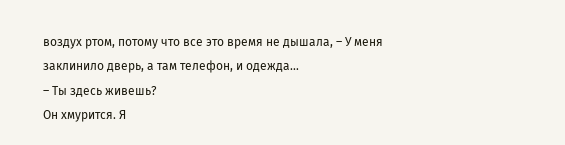воздух ртом, потому что все это время не дышала, – У меня заклинило дверь, а там телефон, и одежда…
– Ты здесь живешь?
Он хмурится. Я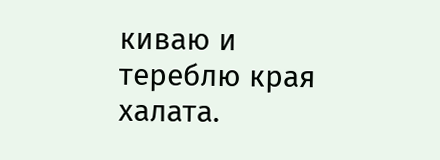киваю и тереблю края халата.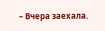– Вчера заехала.